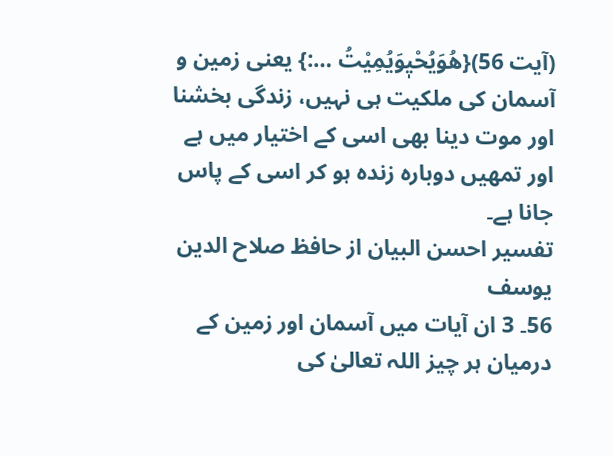(آیت 56){هُوَيُحْيٖوَيُمِيْتُ …:} یعنی زمین و آسمان کی ملکیت ہی نہیں، زندگی بخشنا اور موت دینا بھی اسی کے اختیار میں ہے اور تمھیں دوبارہ زندہ ہو کر اسی کے پاس جانا ہے۔
تفسیر احسن البیان از حافظ صلاح الدین یوسف
56۔ 3 ان آیات میں آسمان اور زمین کے درمیان ہر چیز اللہ تعالیٰ کی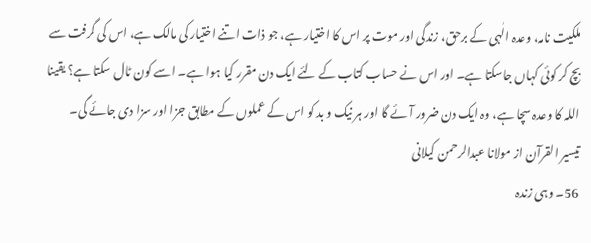ملکیت نامہ، وعدہ الٰہی کے برحق، زندگی اور موت پر اس کا اختیار ہے، جو ذات اتنے اختیار کی مالک ہے، اس کی گرفت سے بچ کر کوئی کہاں جاسکتا ہے۔ اور اس نے حساب کتاب کے لئے ایک دن مقرر کیا ہوا ہے۔ اسے کون ٹال سکتا ہے؟ یقینا اللہ کا وعدہ سچا ہے، وہ ایک دن ضرور آئے گا اور ہر نیک و بد کو اس کے عملوں کے مطابق جزا اور سزا دی جائے گی۔
تيسير القرآن از مولانا عبدالرحمن کیلانی
56۔ وہی زندہ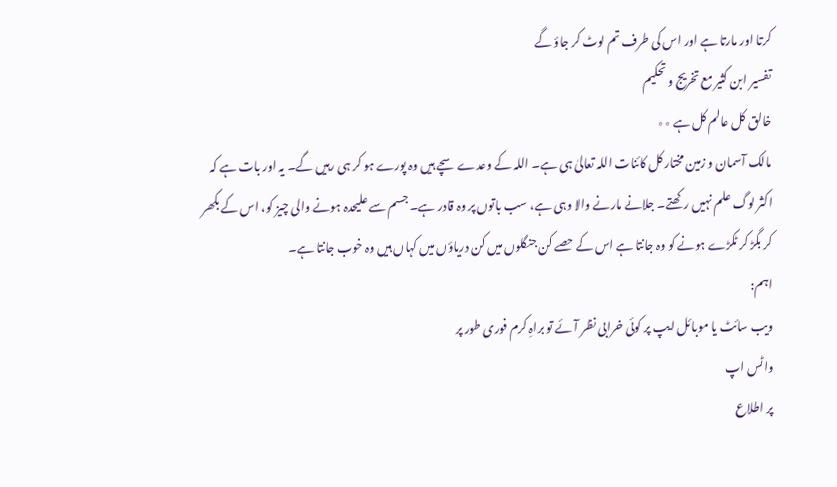کرتا اور مارتا ہے اور اس کی طرف تم لوٹ کر جاؤ گے
تفسیر ابن کثیر مع تخریج و تحکیم
خالق کل عالم کل ہے ٭٭
مالک آسمان و زمین مختار کل کائنات اللہ تعالیٰ ہی ہے۔ اللہ کے وعدے سچے ہیں وہ پورے ہو کر ہی رہیں گے۔ یہ اور بات ہے کہ اکثر لوگ علم نہیں رکھتے۔ جلانے مارنے والا وہی ہے، سب باتوں پر وہ قادر ہے۔ جسم سے علیحدہ ہونے والی چیز کو، اس کے بکھر کر بگڑ کر ٹکڑے ہونے کو وہ جانتا ہے اس کے حصے کن جنگلوں میں کن دریاؤں میں کہاں ہیں وہ خوب جانتا ہے۔
اہم:
ویب سائٹ یا موبائل ایپ پر کوئی خرابی نظر آئے تو براہِ کرم فوری طور پر
واٹس اپ
پر اطلاع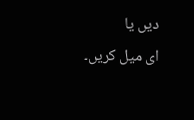دیں یا
ای میل کریں۔